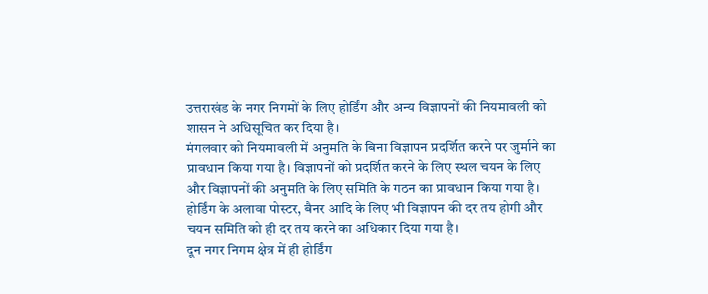उत्तराखंड के नगर निगमों के लिए होर्डिंग और अन्य विज्ञापनों की नियमावली को शासन ने अधिसूचित कर दिया है।
मंगलवार को नियमावली में अनुमति के बिना विज्ञापन प्रदर्शित करने पर जुर्माने का प्रावधान किया गया है। विज्ञापनों को प्रदर्शित करने के लिए स्थल चयन के लिए और विज्ञापनों की अनुमति के लिए समिति के गठन का प्रावधान किया गया है। होर्डिंग के अलावा पोस्टर, बैनर आदि के लिए भी विज्ञापन की दर तय होगी और चयन समिति को ही दर तय करने का अधिकार दिया गया है।
दून नगर निगम क्षेत्र में ही होर्डिंग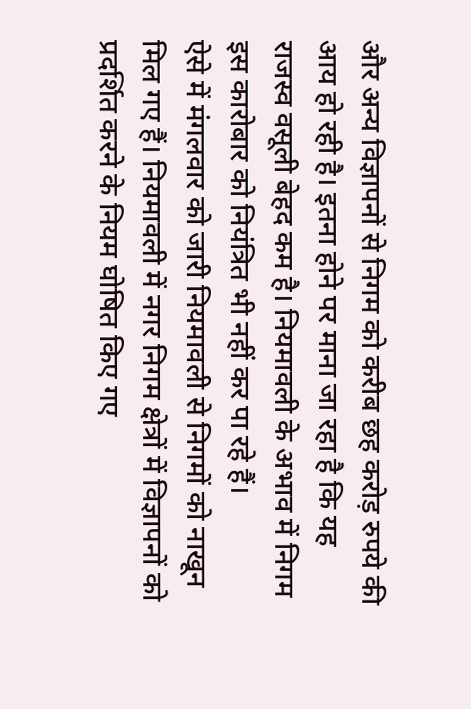और अन्य विज्ञापनों से निगम को करीब छह करोड़ रुपये की आय हो रही है। इतना होने पर माना जा रहा है कि यह राजस्व वसूली बेहद कम है। नियमावली के अभाव में निगम इस कारोबार को नियंत्रित भी नहीं कर पा रहे हैं।
ऐसे में मंगलवार को जारी नियमावली से निगमों को नाखून मिल गए हैं। नियमावली में नगर निगम क्षेत्रों में विज्ञापनों को प्रदर्शित करने के नियम घोषित किए गए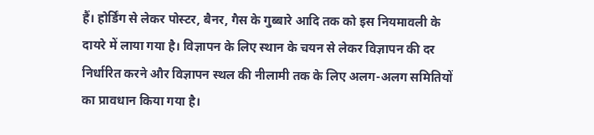हैं। होर्डिंग से लेकर पोस्टर, बैनर, गैस के गुब्बारे आदि तक को इस नियमावली के दायरे में लाया गया है। विज्ञापन के लिए स्थान के चयन से लेकर विज्ञापन की दर निर्धारित करने और विज्ञापन स्थल की नीलामी तक के लिए अलग-अलग समितियों का प्रावधान किया गया है।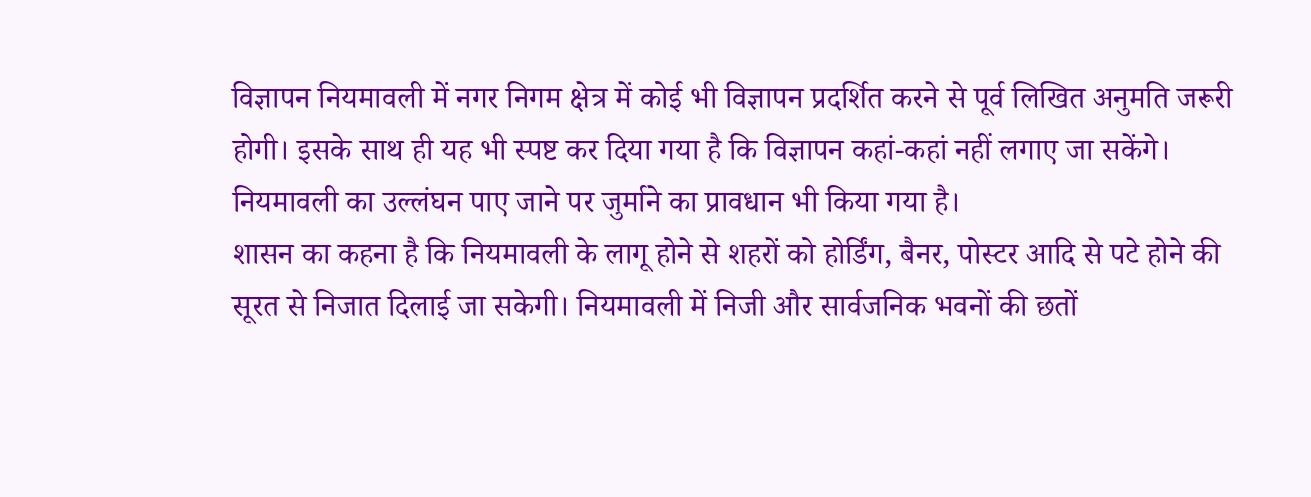विज्ञापन नियमावली में नगर निगम क्षेत्र में कोई भी विज्ञापन प्रदर्शित करने से पूर्व लिखित अनुमति जरूरी होगी। इसके साथ ही यह भी स्पष्ट कर दिया गया है कि विज्ञापन कहां-कहां नहीं लगाए जा सकेंगे। नियमावली का उल्लंघन पाए जाने पर जुर्माने का प्रावधान भी किया गया है।
शासन का कहना है कि नियमावली के लागू होने से शहरों को होर्डिंग, बैनर, पोस्टर आदि से पटे होने की सूरत से निजात दिलाई जा सकेगी। नियमावली में निजी और सार्वजनिक भवनों की छतों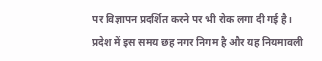पर विज्ञापन प्रदर्शित करने पर भी रोक लगा दी गई है। प्रदेश में इस समय छह नगर निगम है और यह नियमावली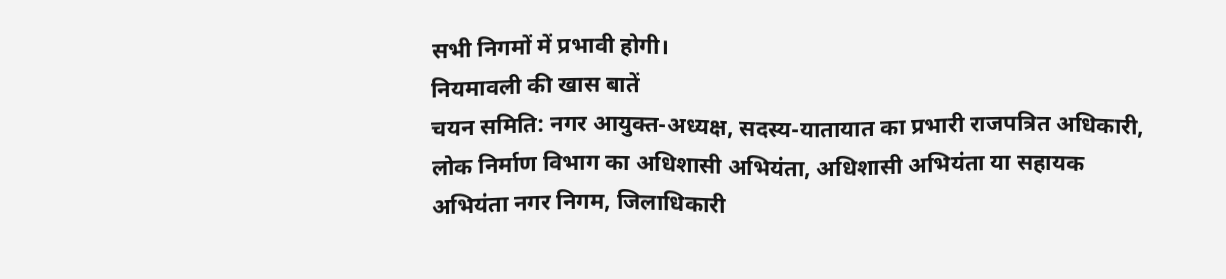सभी निगमों में प्रभावी होगी।
नियमावली की खास बातें
चयन समिति: नगर आयुक्त-अध्यक्ष, सदस्य-यातायात का प्रभारी राजपत्रित अधिकारी, लोक निर्माण विभाग का अधिशासी अभियंता, अधिशासी अभियंता या सहायक अभियंता नगर निगम, जिलाधिकारी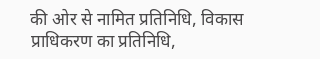की ओर से नामित प्रतिनिधि, विकास प्राधिकरण का प्रतिनिधि,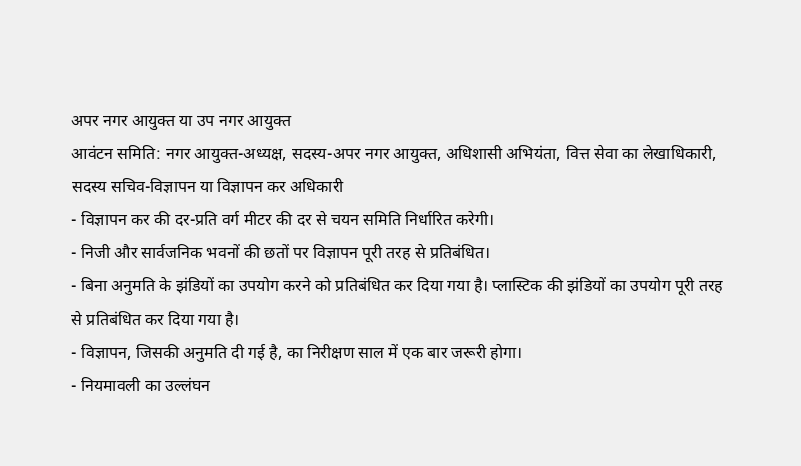अपर नगर आयुक्त या उप नगर आयुक्त
आवंटन समिति: नगर आयुक्त-अध्यक्ष, सदस्य-अपर नगर आयुक्त, अधिशासी अभियंता, वित्त सेवा का लेखाधिकारी, सदस्य सचिव-विज्ञापन या विज्ञापन कर अधिकारी
- विज्ञापन कर की दर-प्रति वर्ग मीटर की दर से चयन समिति निर्धारित करेगी।
- निजी और सार्वजनिक भवनों की छतों पर विज्ञापन पूरी तरह से प्रतिबंधित।
- बिना अनुमति के झंडियों का उपयोग करने को प्रतिबंधित कर दिया गया है। प्लास्टिक की झंडियों का उपयोग पूरी तरह से प्रतिबंधित कर दिया गया है।
- विज्ञापन, जिसकी अनुमति दी गई है, का निरीक्षण साल में एक बार जरूरी होगा।
- नियमावली का उल्लंघन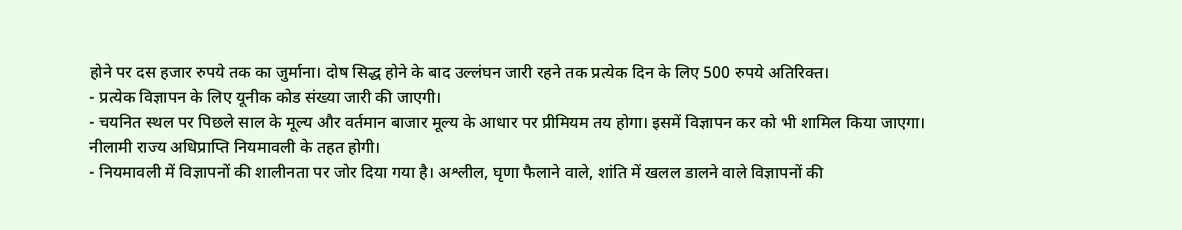होने पर दस हजार रुपये तक का जुर्माना। दोष सिद्ध होने के बाद उल्लंघन जारी रहने तक प्रत्येक दिन के लिए 500 रुपये अतिरिक्त।
- प्रत्येक विज्ञापन के लिए यूनीक कोड संख्या जारी की जाएगी।
- चयनित स्थल पर पिछले साल के मूल्य और वर्तमान बाजार मूल्य के आधार पर प्रीमियम तय होगा। इसमें विज्ञापन कर को भी शामिल किया जाएगा। नीलामी राज्य अधिप्राप्ति नियमावली के तहत होगी।
- नियमावली में विज्ञापनों की शालीनता पर जोर दिया गया है। अश्लील, घृणा फैलाने वाले, शांति में खलल डालने वाले विज्ञापनों की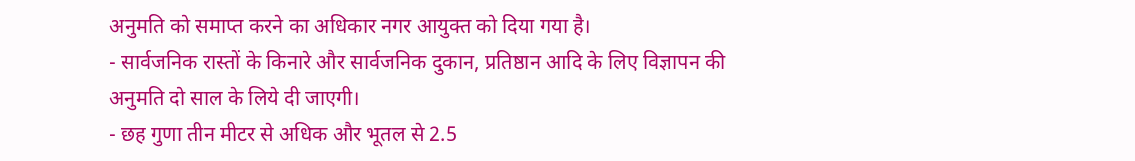अनुमति को समाप्त करने का अधिकार नगर आयुक्त को दिया गया है।
- सार्वजनिक रास्तों के किनारे और सार्वजनिक दुकान, प्रतिष्ठान आदि के लिए विज्ञापन की अनुमति दो साल के लिये दी जाएगी।
- छह गुणा तीन मीटर से अधिक और भूतल से 2.5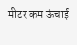मीटर कम ऊंचाई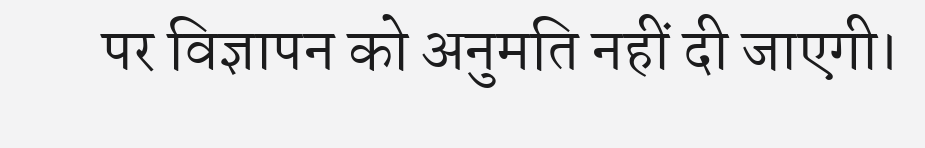पर विज्ञापन को अनुमति नहीं दी जाएगी।